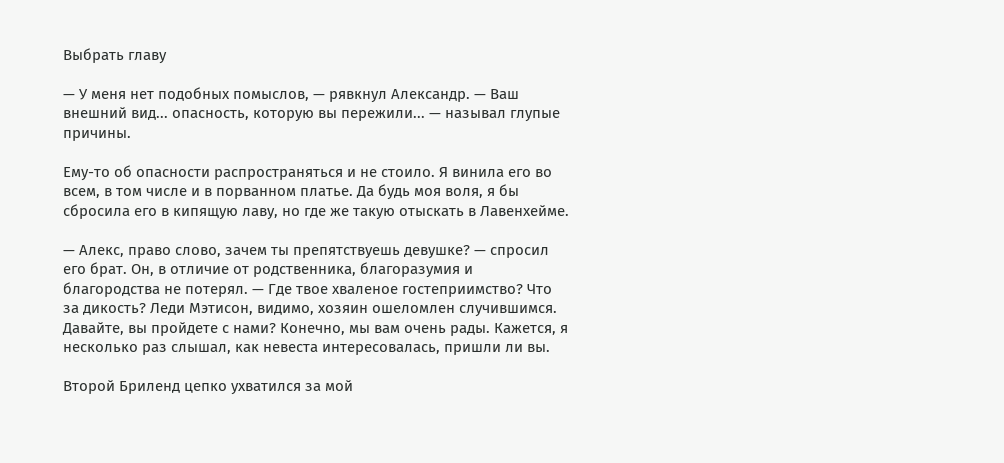Выбрать главу

— У меня нет подобных помыслов, — рявкнул Александр. — Ваш внешний вид... опасность, которую вы пережили... — называл глупые причины.

Ему-то об опасности распространяться и не стоило. Я винила его во всем, в том числе и в порванном платье. Да будь моя воля, я бы сбросила его в кипящую лаву, но где же такую отыскать в Лавенхейме.

— Алекс, право слово, зачем ты препятствуешь девушке? — спросил его брат. Он, в отличие от родственника, благоразумия и благородства не потерял. — Где твое хваленое гостеприимство? Что за дикость? Леди Мэтисон, видимо, хозяин ошеломлен случившимся. Давайте, вы пройдете с нами? Конечно, мы вам очень рады. Кажется, я несколько раз слышал, как невеста интересовалась, пришли ли вы.

Второй Бриленд цепко ухватился за мой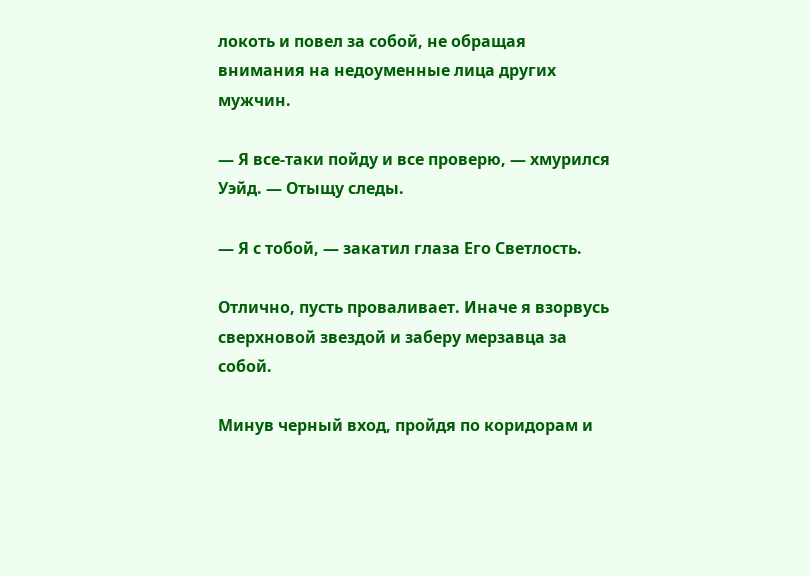локоть и повел за собой, не обращая внимания на недоуменные лица других мужчин.

— Я все-таки пойду и все проверю, — хмурился Уэйд. — Отыщу следы.

— Я с тобой, — закатил глаза Его Светлость.

Отлично, пусть проваливает. Иначе я взорвусь сверхновой звездой и заберу мерзавца за собой.

Минув черный вход, пройдя по коридорам и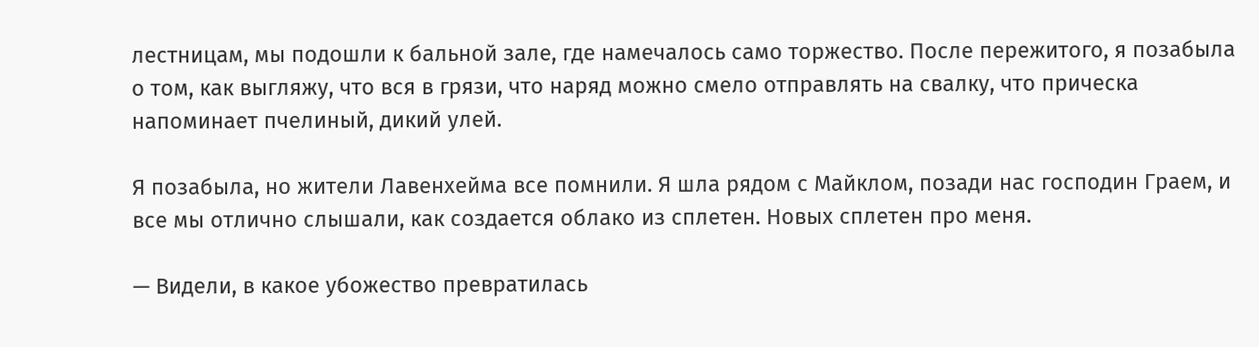лестницам, мы подошли к бальной зале, где намечалось само торжество. После пережитого, я позабыла о том, как выгляжу, что вся в грязи, что наряд можно смело отправлять на свалку, что прическа напоминает пчелиный, дикий улей.

Я позабыла, но жители Лавенхейма все помнили. Я шла рядом с Майклом, позади нас господин Граем, и все мы отлично слышали, как создается облако из сплетен. Новых сплетен про меня.

— Видели, в какое убожество превратилась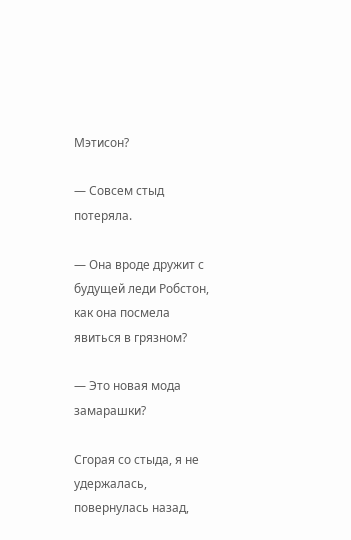Мэтисон?

— Совсем стыд потеряла.

— Она вроде дружит с будущей леди Робстон, как она посмела явиться в грязном?

— Это новая мода замарашки?

Сгорая со стыда, я не удержалась, повернулась назад,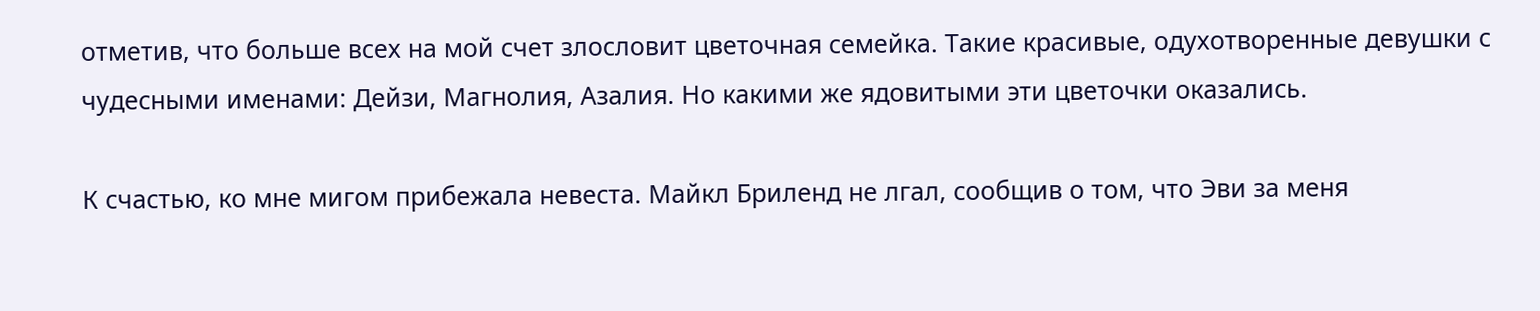отметив, что больше всех на мой счет злословит цветочная семейка. Такие красивые, одухотворенные девушки с чудесными именами: Дейзи, Магнолия, Азалия. Но какими же ядовитыми эти цветочки оказались.

К счастью, ко мне мигом прибежала невеста. Майкл Бриленд не лгал, сообщив о том, что Эви за меня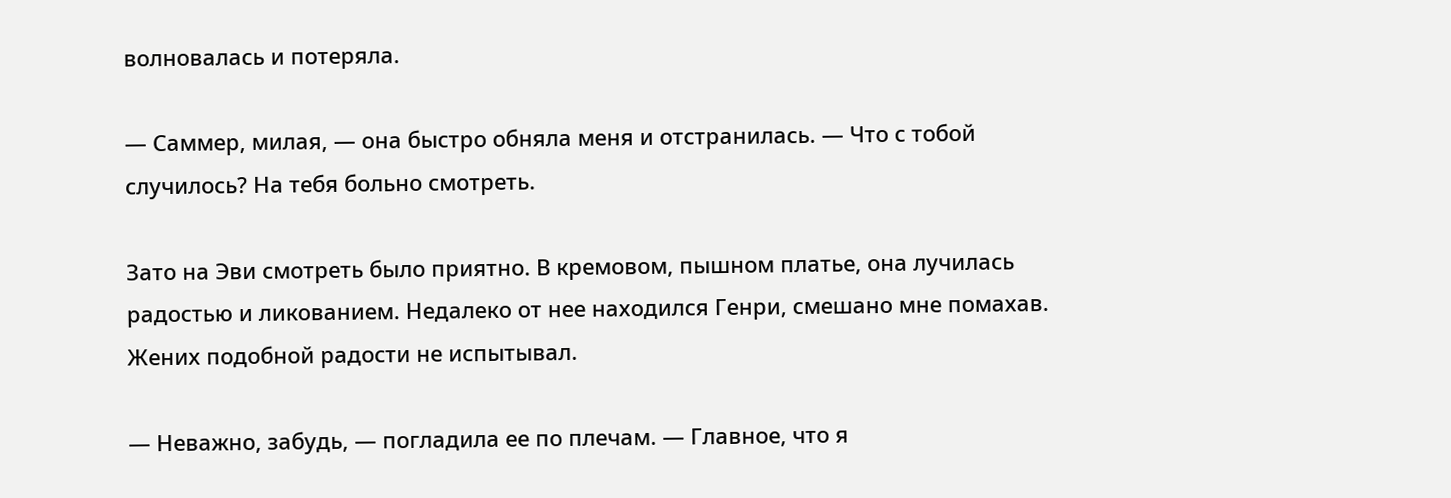волновалась и потеряла.

— Саммер, милая, — она быстро обняла меня и отстранилась. — Что с тобой случилось? На тебя больно смотреть.

Зато на Эви смотреть было приятно. В кремовом, пышном платье, она лучилась радостью и ликованием. Недалеко от нее находился Генри, смешано мне помахав. Жених подобной радости не испытывал.

— Неважно, забудь, — погладила ее по плечам. — Главное, что я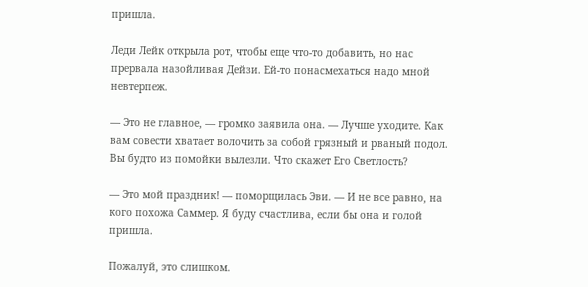пришла.

Леди Лейк открыла рот, чтобы еще что-то добавить, но нас прервала назойливая Дейзи. Ей-то понасмехаться надо мной невтерпеж.

— Это не главное, — громко заявила она. — Лучше уходите. Как вам совести хватает волочить за собой грязный и рваный подол. Вы будто из помойки вылезли. Что скажет Его Светлость?

— Это мой праздник! — поморщилась Эви. — И не все равно, на кого похожа Саммер. Я буду счастлива, если бы она и голой пришла.

Пожалуй, это слишком.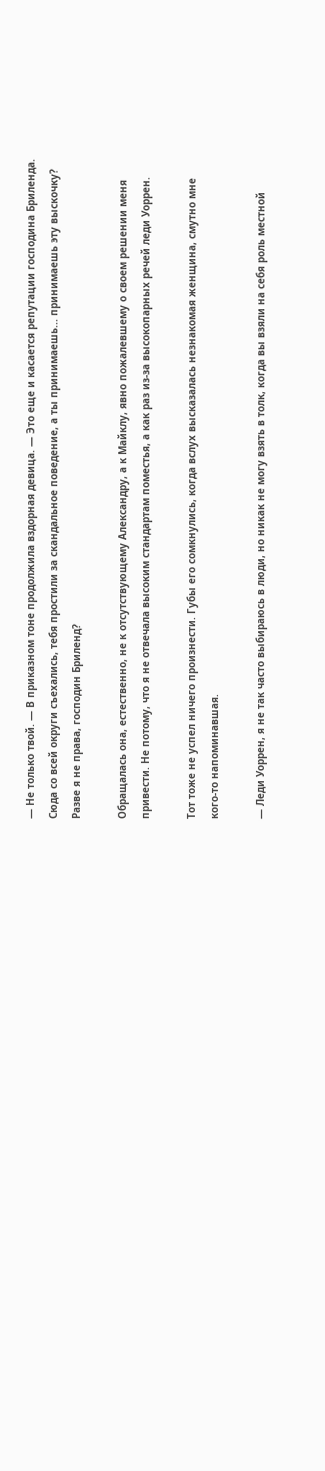— Не только твой. — В приказном тоне продолжила вздорная девица. — Это еще и касается репутации господина Бриленда. Сюда со всей округи съехались, тебя простили за скандальное поведение, а ты принимаешь... принимаешь эту выскочку? Разве я не права, господин Бриленд?

Обращалась она, естественно, не к отсутствующему Александру, а к Майклу, явно пожалевшему о своем решении меня привести. Не потому, что я не отвечала высоким стандартам поместья, а как раз из-за высокопарных речей леди Уоррен.

Тот тоже не успел ничего произнести. Губы его сомкнулись, когда вслух высказалась незнакомая женщина, смутно мне кого-то напоминавшая.

— Леди Уоррен, я не так часто выбираюсь в люди, но никак не могу взять в толк, когда вы взяли на себя роль местной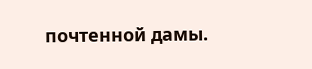почтенной дамы.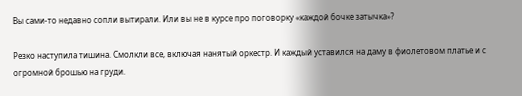Вы сами-то недавно сопли вытирали. Или вы не в курсе про поговорку «каждой бочке затычка»?

Резко наступила тишина. Смолкли все, включая нанятый оркестр. И каждый уставился на даму в фиолетовом платье и с огромной брошью на груди.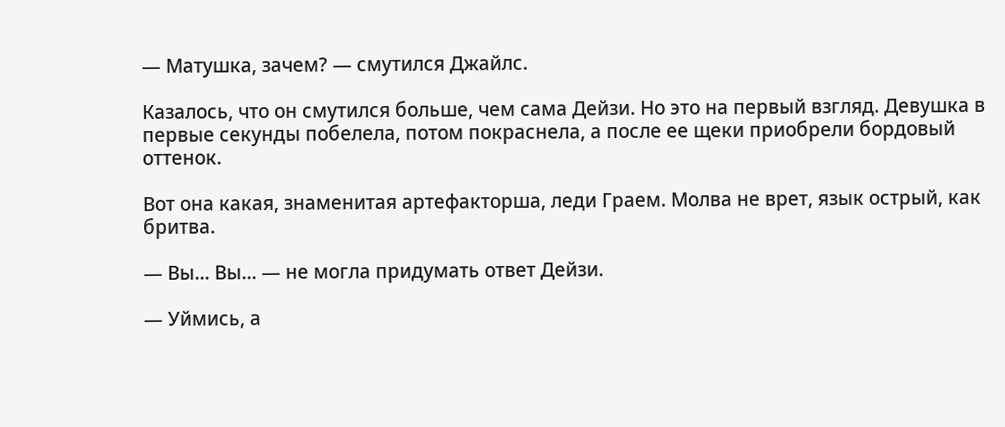— Матушка, зачем? — смутился Джайлс.

Казалось, что он смутился больше, чем сама Дейзи. Но это на первый взгляд. Девушка в первые секунды побелела, потом покраснела, а после ее щеки приобрели бордовый оттенок.

Вот она какая, знаменитая артефакторша, леди Граем. Молва не врет, язык острый, как бритва.

— Вы... Вы... — не могла придумать ответ Дейзи.

— Уймись, а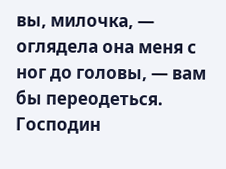вы, милочка, — оглядела она меня с ног до головы, — вам бы переодеться. Господин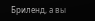Бриленд, а вы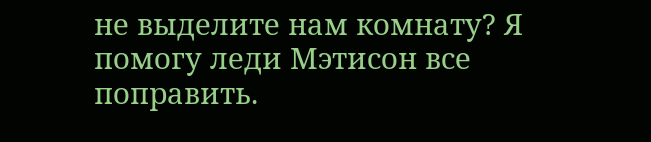не выделите нам комнату? Я помогу леди Мэтисон все поправить.